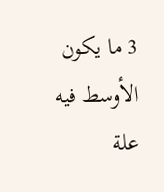3 ما يكون الأوسط فيه علة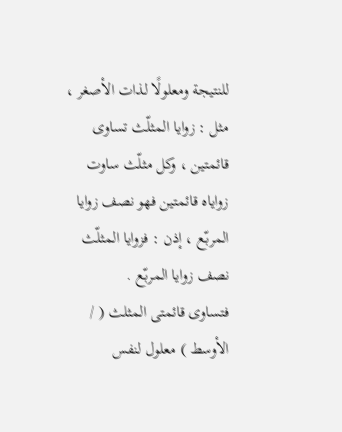للنتيجة ومعلولًا لذات الأصغر ، مثل : زوايا المثلّث تساوى قائمتين ، وكل مثلّث ساوت زواياه قائمتين فهو نصف زوايا المربّع ، إذن : فزوايا المثلّث نصف زوايا المربّع .
فتساوى قائمتى المثلث ( / الأوسط ) معلول لنفس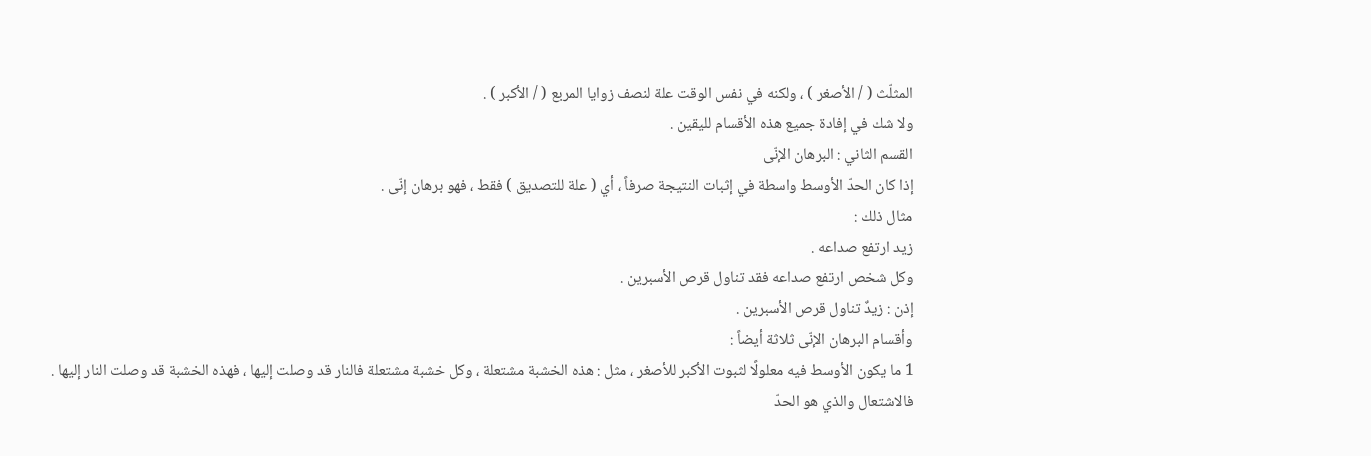المثلّث ( / الأصغر ) ، ولكنه في نفس الوقت علة لنصف زوايا المربع ( / الأكبر ) .
ولا شك في إفادة جميع هذه الأقسام لليقين .
القسم الثاني : البرهان الإنّى
إذا كان الحدّ الأوسط واسطة في إثبات النتيجة صرفاً ، أي ( علة للتصديق ) فقط ، فهو برهان إنّى .
مثال ذلك :
زيد ارتفع صداعه .
وكل شخص ارتفع صداعه فقد تناول قرص الأسبرين .
إذن : زيدٌ تناول قرص الأسبرين .
وأقسام البرهان الإنّى ثلاثة أيضاً :
1 ما يكون الأوسط فيه معلولًا لثبوت الأكبر للأصغر ، مثل : هذه الخشبة مشتعلة ، وكل خشبة مشتعلة فالنار قد وصلت إليها ، فهذه الخشبة قد وصلت النار إليها .
فالاشتعال والذي هو الحدّ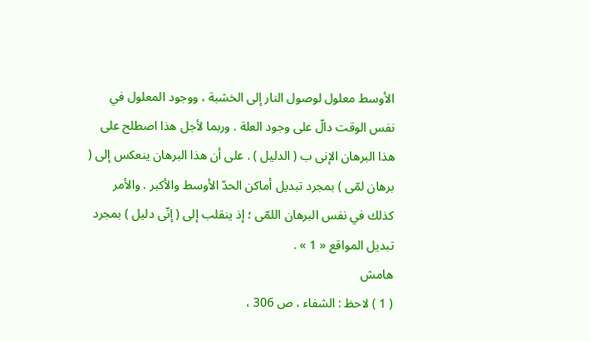الأوسط معلول لوصول النار إلى الخشبة ، ووجود المعلول في نفس الوقت دالّ على وجود العلة . وربما لأجل هذا اصطلح على هذا البرهان الإنى ب ( الدليل ) . على أن هذا البرهان ينعكس إلى ( برهان لمّى ) بمجرد تبديل أماكن الحدّ الأوسط والأكبر . والأمر كذلك في نفس البرهان اللمّى ؛ إذ ينقلب إلى ( إنّى دليل ) بمجرد تبديل المواقع « 1 » .
هامش
( 1 ) لاحظ : الشفاء ، ص 306 ،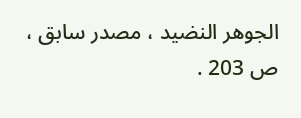الجوهر النضيد ، مصدر سابق ، ص 203 .